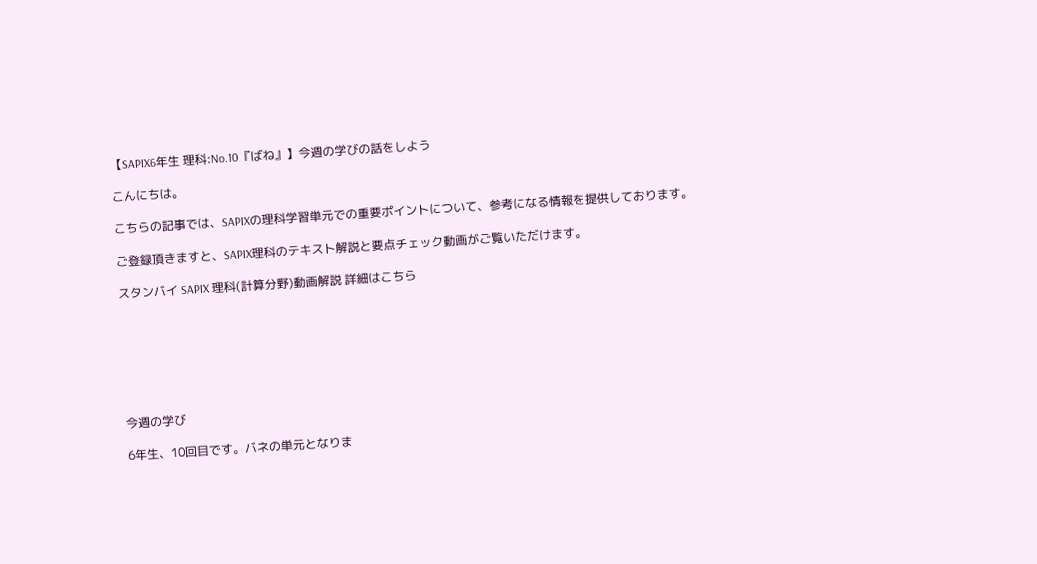【SAPIX6年生 理科:No.10『ばね』】今週の学びの話をしよう

こんにちは。

こちらの記事では、SAPIXの理科学習単元での重要ポイントについて、参考になる情報を提供しております。

ご登録頂きますと、SAPIX理科のテキスト解説と要点チェック動画がご覧いただけます。

スタンバイ SAPIX 理科(計算分野)動画解説 詳細はこちら







今週の学び

6年生、10回目です。バネの単元となりま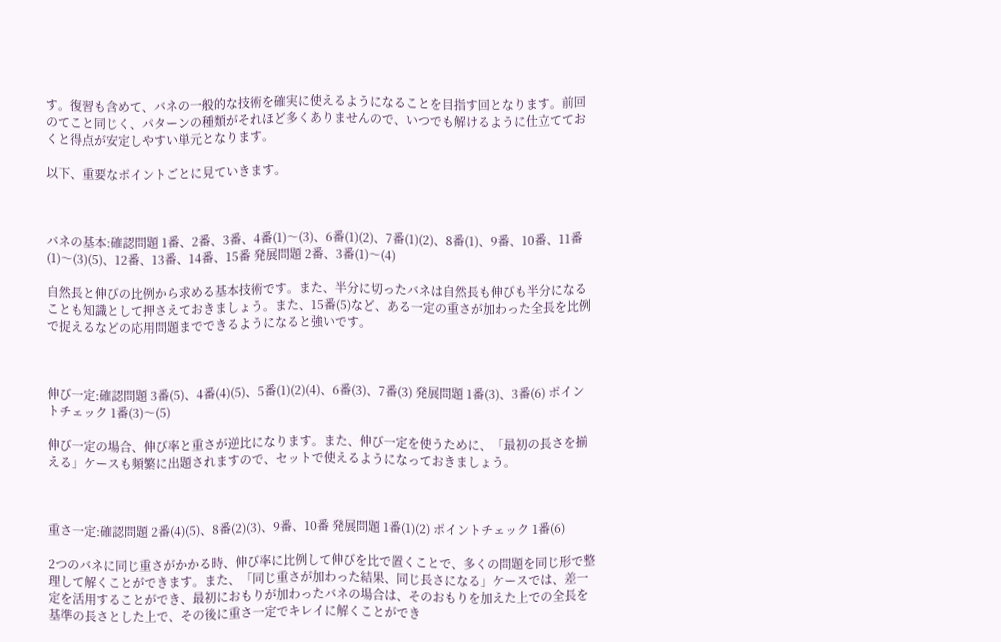す。復習も含めて、バネの一般的な技術を確実に使えるようになることを目指す回となります。前回のてこと同じく、パターンの種類がそれほど多くありませんので、いつでも解けるように仕立てておくと得点が安定しやすい単元となります。

以下、重要なポイントごとに見ていきます。



バネの基本:確認問題 1番、2番、3番、4番(1)〜(3)、6番(1)(2)、7番(1)(2)、8番(1)、9番、10番、11番(1)〜(3)(5)、12番、13番、14番、15番 発展問題 2番、3番(1)〜(4)

自然長と伸びの比例から求める基本技術です。また、半分に切ったバネは自然長も伸びも半分になることも知識として押さえておきましょう。また、15番(5)など、ある一定の重さが加わった全長を比例で捉えるなどの応用問題までできるようになると強いです。



伸び一定:確認問題 3番(5)、4番(4)(5)、5番(1)(2)(4)、6番(3)、7番(3) 発展問題 1番(3)、3番(6) ポイントチェック 1番(3)〜(5)

伸び一定の場合、伸び率と重さが逆比になります。また、伸び一定を使うために、「最初の長さを揃える」ケースも頻繁に出題されますので、セットで使えるようになっておきましょう。



重さ一定:確認問題 2番(4)(5)、8番(2)(3)、9番、10番 発展問題 1番(1)(2) ポイントチェック 1番(6)

2つのバネに同じ重さがかかる時、伸び率に比例して伸びを比で置くことで、多くの問題を同じ形で整理して解くことができます。また、「同じ重さが加わった結果、同じ長さになる」ケースでは、差一定を活用することができ、最初におもりが加わったバネの場合は、そのおもりを加えた上での全長を基準の長さとした上で、その後に重さ一定でキレイに解くことができ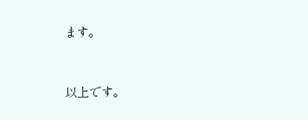ます。



以上です。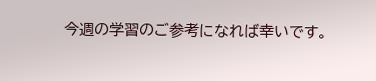今週の学習のご参考になれば幸いです。